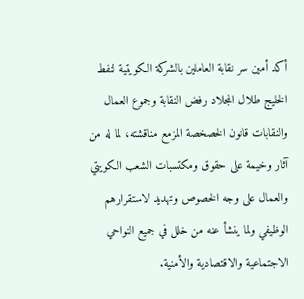أكد أمين سر نقابة العاملين بالشركة الكويتية لنفط الخليج طلال المجلاد رفض النقابة وجموع العمال والنقابات قانون الخصخصة المزمع مناقشته، لما له من آثار وخيمة على حقوق ومكتسبات الشعب الكويتي والعمال على وجه الخصوص وتهديد لاستقرارهم الوظيفي ولما ينشأ عنه من خلل في جميع النواحي الاجتماعية والاقتصادية والأمنية.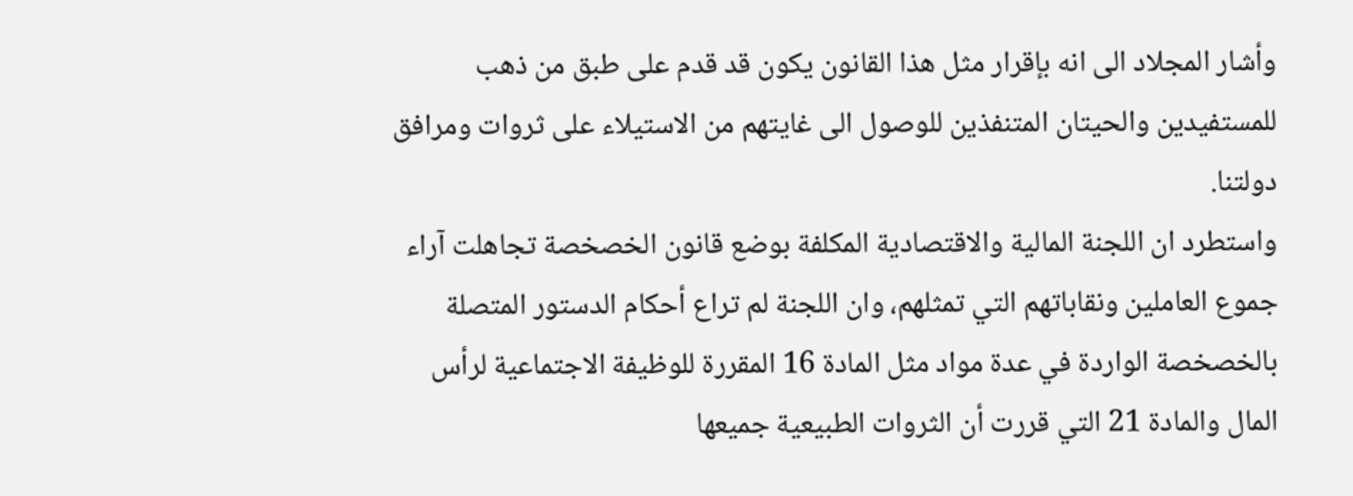وأشار المجلاد الى انه بإقرار مثل هذا القانون يكون قد قدم على طبق من ذهب للمستفيدين والحيتان المتنفذين للوصول الى غايتهم من الاستيلاء على ثروات ومرافق دولتنا.
واستطرد ان اللجنة المالية والاقتصادية المكلفة بوضع قانون الخصخصة تجاهلت آراء جموع العاملين ونقاباتهم التي تمثلهم، وان اللجنة لم تراع أحكام الدستور المتصلة بالخصخصة الواردة في عدة مواد مثل المادة 16 المقررة للوظيفة الاجتماعية لرأس المال والمادة 21 التي قررت أن الثروات الطبيعية جميعها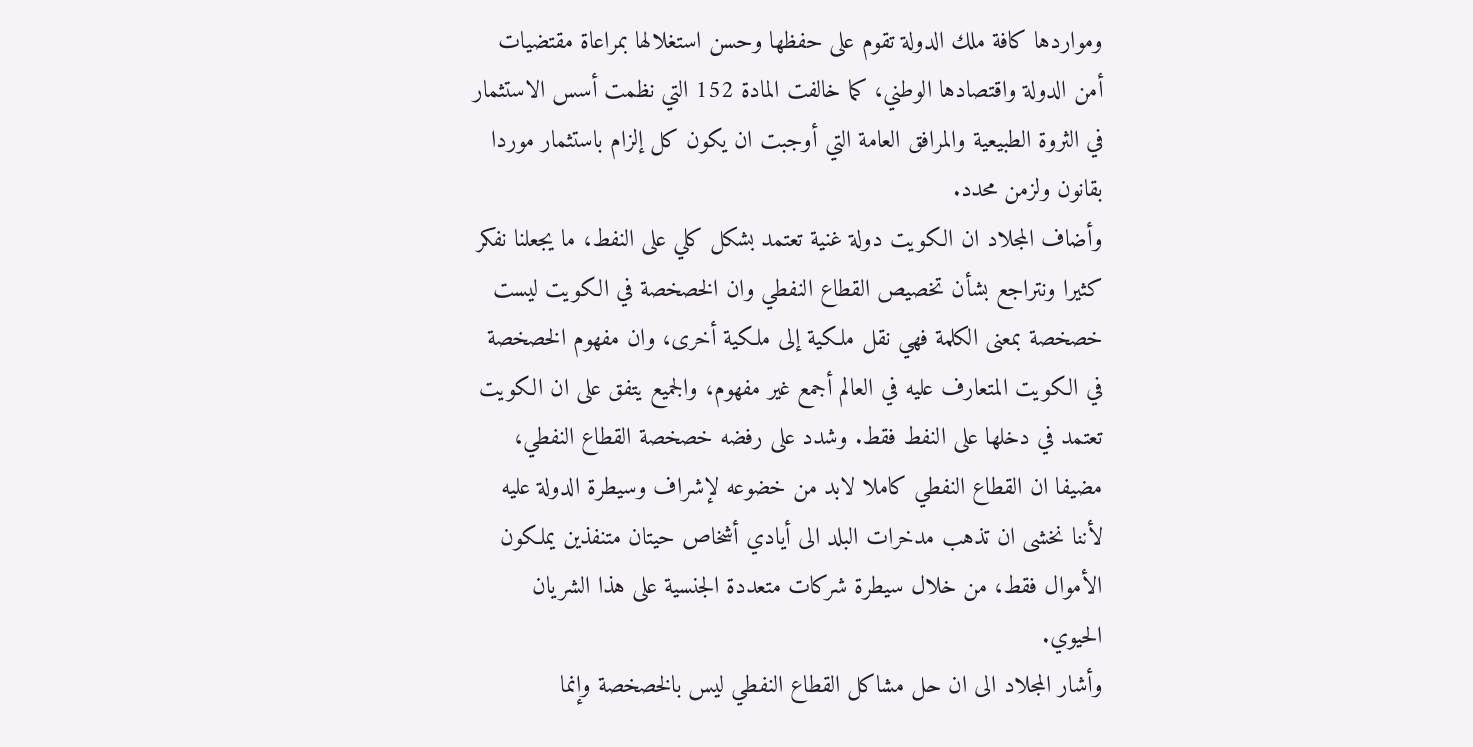ومواردها كافة ملك الدولة تقوم على حفظها وحسن استغلالها بمراعاة مقتضيات أمن الدولة واقتصادها الوطني، كما خالفت المادة 152 التي نظمت أسس الاستثمار في الثروة الطبيعية والمرافق العامة التي أوجبت ان يكون كل إلزام باستثمار موردا بقانون ولزمن محدد.
وأضاف المجلاد ان الكويت دولة غنية تعتمد بشكل كلي على النفط، ما يجعلنا نفكر كثيرا ونتراجع بشأن تخصيص القطاع النفطي وان الخصخصة في الكويت ليست خصخصة بمعنى الكلمة فهي نقل ملكية إلى ملكية أخرى، وان مفهوم الخصخصة في الكويت المتعارف عليه في العالم أجمع غير مفهوم، والجميع يتفق على ان الكويت تعتمد في دخلها على النفط فقط. وشدد على رفضه خصخصة القطاع النفطي، مضيفا ان القطاع النفطي كاملا لابد من خضوعه لإشراف وسيطرة الدولة عليه لأننا نخشى ان تذهب مدخرات البلد الى أيادي أشخاص حيتان متنفذين يملكون الأموال فقط، من خلال سيطرة شركات متعددة الجنسية على هذا الشريان الحيوي.
وأشار المجلاد الى ان حل مشاكل القطاع النفطي ليس بالخصخصة وإنما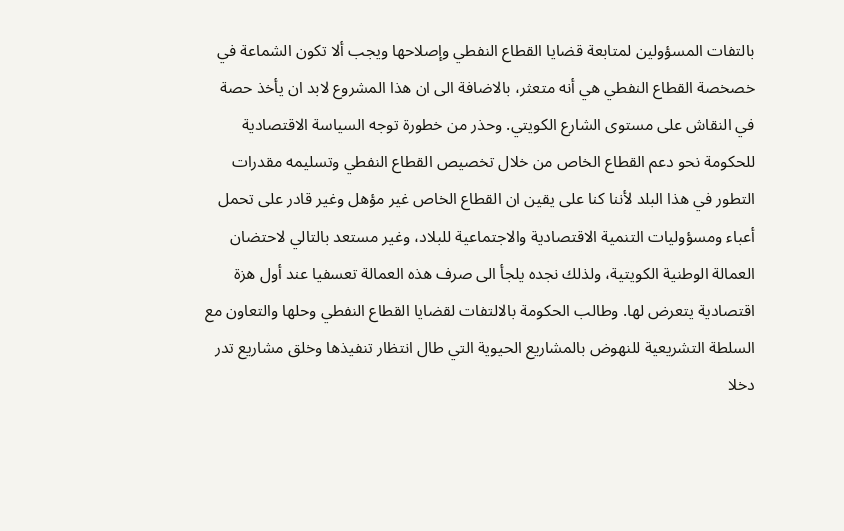بالتفات المسؤولين لمتابعة قضايا القطاع النفطي وإصلاحها ويجب ألا تكون الشماعة في خصخصة القطاع النفطي هي أنه متعثر، بالاضافة الى ان هذا المشروع لابد ان يأخذ حصة في النقاش على مستوى الشارع الكويتي. وحذر من خطورة توجه السياسة الاقتصادية للحكومة نحو دعم القطاع الخاص من خلال تخصيص القطاع النفطي وتسليمه مقدرات التطور في هذا البلد لأننا كنا على يقين ان القطاع الخاص غير مؤهل وغير قادر على تحمل أعباء ومسؤوليات التنمية الاقتصادية والاجتماعية للبلاد، وغير مستعد بالتالي لاحتضان العمالة الوطنية الكويتية، ولذلك نجده يلجأ الى صرف هذه العمالة تعسفيا عند أول هزة اقتصادية يتعرض لها. وطالب الحكومة بالالتفات لقضايا القطاع النفطي وحلها والتعاون مع السلطة التشريعية للنهوض بالمشاريع الحيوية التي طال انتظار تنفيذها وخلق مشاريع تدر دخلا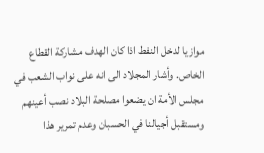موازيا لدخل النفط اذا كان الهدف مشاركة القطاع الخاص. وأشار المجلاد الى انه على نواب الشعب في مجلس الأمة ان يضعوا مصلحة البلاد نصب أعينهم ومستقبل أجيالنا في الحسبان وعدم تمرير هذا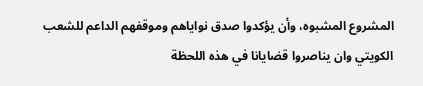المشروع المشبوه، وأن يؤكدوا صدق نواياهم وموقفهم الداعم للشعب الكويتي وان يناصروا قضايانا في هذه اللحظة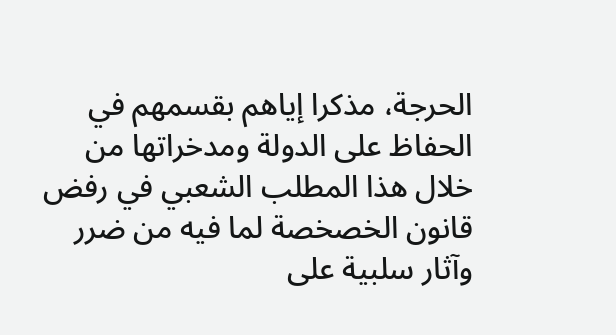الحرجة، مذكرا إياهم بقسمهم في الحفاظ على الدولة ومدخراتها من خلال هذا المطلب الشعبي في رفض قانون الخصخصة لما فيه من ضرر وآثار سلبية على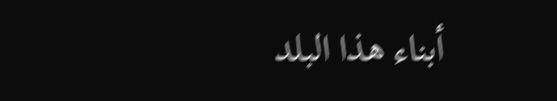أبناء هذا البلد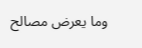وما يعرض مصالح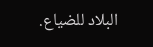البلاد للضياع.